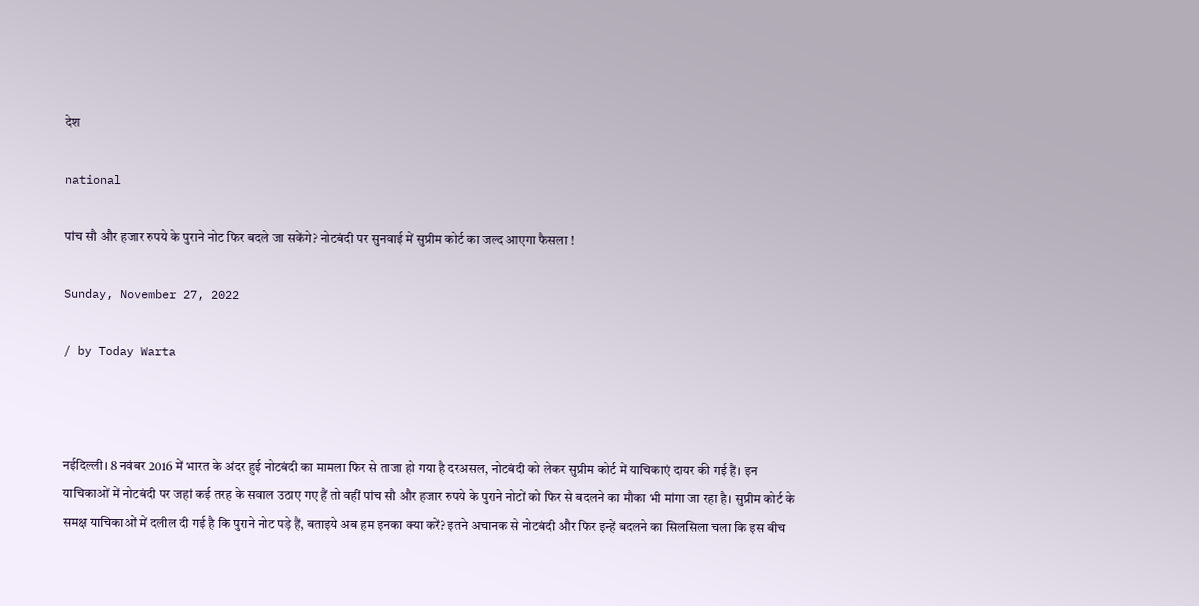देश

national

पांच सौ और हजार रुपये के पुराने नोट फिर बदले जा सकेंगे? नोटबंदी पर सुनवाई में सुप्रीम कोर्ट का जल्द आएगा फैसला !

Sunday, November 27, 2022

/ by Today Warta



नईदिल्ली। 8 नवंबर 2016 में भारत के अंदर हुई नोटबंदी का मामला फिर से ताजा हो गया है दरअसल, नोटबंदी को लेकर सुप्रीम कोर्ट में याचिकाएं दायर की गई हैं। इन याचिकाओं में नोटबंदी पर जहां कई तरह के सवाल उठाए गए हैं तो वहीं पांच सौ और हजार रुपये के पुराने नोटों को फिर से बदलने का मौका भी मांगा जा रहा है। सुप्रीम कोर्ट के समक्ष याचिकाओं में दलील दी गई है कि पुराने नोट पड़े हैं, बताइये अब हम इनका क्या करें? इतने अचानक से नोटबंदी और फिर इन्हें बदलने का सिलसिला चला कि इस बीच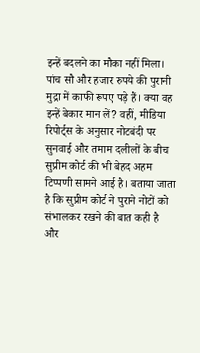इन्हें बदलने का मौका नहीं मिला। पांच सौ और हजार रुपये की पुरानी मुद्रा में काफी रूपए पड़े हैं। क्या वह इन्हें बेकार मान लें? वहीं, मीडिया रिपोर्ट्स के अनुसार नोटबंदी पर सुनवाई और तमाम दलीलों के बीच सुप्रीम कोर्ट की भी बेहद अहम टिप्पणी सामने आई है। बताया जाता है कि सुप्रीम कोर्ट ने पुराने नोटों को संभालकर रखने की बात कही है और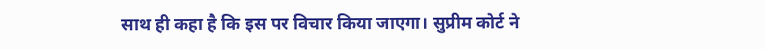साथ ही कहा है कि इस पर विचार किया जाएगा। सुप्रीम कोर्ट ने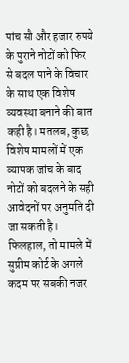पांच सौ और हजार रुपये के पुराने नोटों को फिर से बदल पाने के विचार के साथ एक विशेष व्यवस्था बनाने की बात कही है। मतलब, कुछ विशेष मामलों में एक व्यापक जांच के बाद नोटों को बदलने के सही आवेदनों पर अनुमति दी जा सकती है। फिलहाल, तो मामले में सुप्रीम कोर्ट के अगले कदम पर सबकी नजर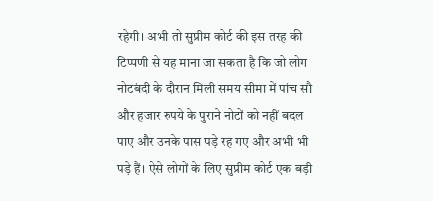रहेगी। अभी तो सुप्रीम कोर्ट की इस तरह की टिप्पणी से यह माना जा सकता है कि जो लोग नोटबंदी के दौरान मिली समय सीमा में पांच सौ और हजार रुपये के पुराने नोटों को नहीं बदल पाए और उनके पास पड़े रह गए और अभी भी पड़े हैं। ऐसे लोगों के लिए सुप्रीम कोर्ट एक बड़ी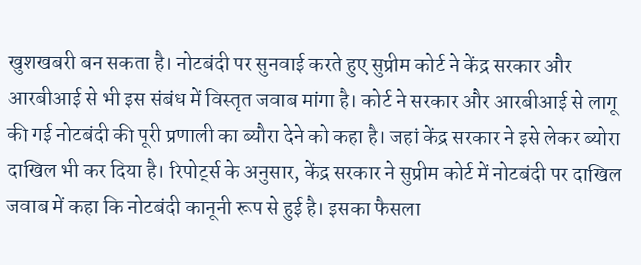खुशखबरी बन सकता है। नोटबंदी पर सुनवाई करते हुए सुप्रीम कोर्ट ने केंद्र सरकार और आरबीआई से भी इस संबंध में विस्तृत जवाब मांगा है। कोर्ट ने सरकार और आरबीआई से लागू की गई नोटबंदी की पूरी प्रणाली का ब्यौरा देने को कहा है। जहां केंद्र सरकार ने इसे लेकर ब्योरा दाखिल भी कर दिया है। रिपोर्ट्स के अनुसार, केंद्र सरकार ने सुप्रीम कोर्ट में नोटबंदी पर दाखिल जवाब में कहा कि नोटबंदी कानूनी रूप से हुई है। इसका फैसला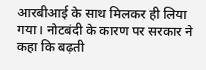आरबीआई के साथ मिलकर ही लिया गया। नोटबंदी के कारण पर सरकार ने कहा कि बढ़ती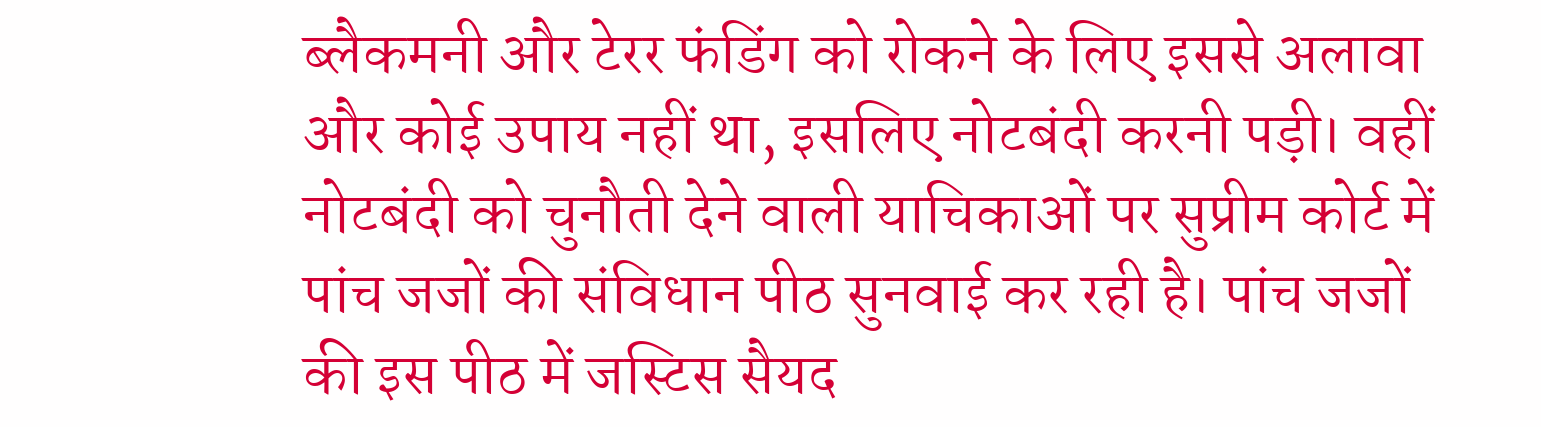ब्लैकमनी और टेरर फंडिंग को रोकने के लिए इससे अलावा और कोई उपाय नहीं था, इसलिए नोटबंदी करनी पड़ी। वहीं नोटबंदी को चुनौती देने वाली याचिकाओं पर सुप्रीम कोर्ट में पांच जजों की संविधान पीठ सुनवाई कर रही है। पांच जजों की इस पीठ में जस्टिस सैयद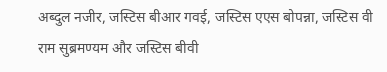अब्दुल नजीर, जस्टिस बीआर गवई, जस्टिस एएस बोपन्ना, जस्टिस वी राम सुब्रमण्यम और जस्टिस बीवी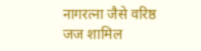नागरत्ना जैसे वरिष्ठ जज शामिल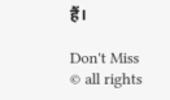हैं।

Don't Miss
© all rights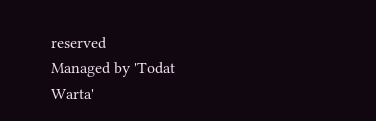reserved
Managed by 'Todat Warta'